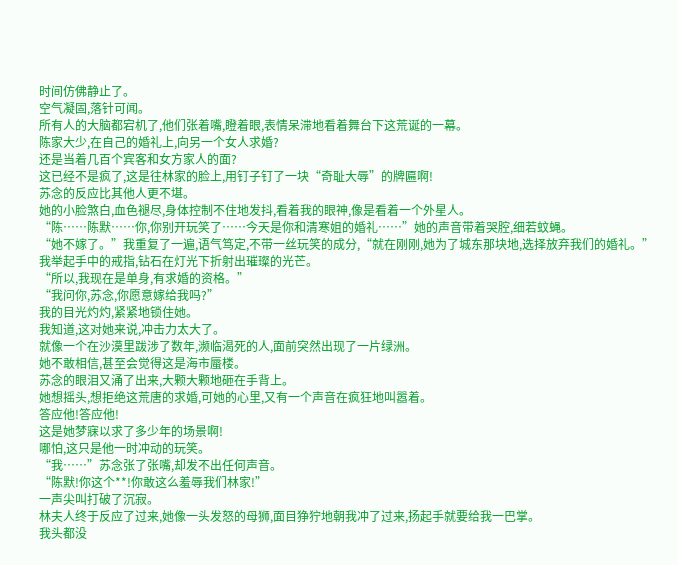时间仿佛静止了。
空气凝固,落针可闻。
所有人的大脑都宕机了,他们张着嘴,瞪着眼,表情呆滞地看着舞台下这荒诞的一幕。
陈家大少,在自己的婚礼上,向另一个女人求婚?
还是当着几百个宾客和女方家人的面?
这已经不是疯了,这是往林家的脸上,用钉子钉了一块“奇耻大辱”的牌匾啊!
苏念的反应比其他人更不堪。
她的小脸煞白,血色褪尽,身体控制不住地发抖,看着我的眼神,像是看着一个外星人。
“陈……陈默……你,你别开玩笑了……今天是你和清寒姐的婚礼……”她的声音带着哭腔,细若蚊蝇。
“她不嫁了。”我重复了一遍,语气笃定,不带一丝玩笑的成分,“就在刚刚,她为了城东那块地,选择放弃我们的婚礼。”
我举起手中的戒指,钻石在灯光下折射出璀璨的光芒。
“所以,我现在是单身,有求婚的资格。”
“我问你,苏念,你愿意嫁给我吗?”
我的目光灼灼,紧紧地锁住她。
我知道,这对她来说,冲击力太大了。
就像一个在沙漠里跋涉了数年,濒临渴死的人,面前突然出现了一片绿洲。
她不敢相信,甚至会觉得这是海市蜃楼。
苏念的眼泪又涌了出来,大颗大颗地砸在手背上。
她想摇头,想拒绝这荒唐的求婚,可她的心里,又有一个声音在疯狂地叫嚣着。
答应他!答应他!
这是她梦寐以求了多少年的场景啊!
哪怕,这只是他一时冲动的玩笑。
“我……”苏念张了张嘴,却发不出任何声音。
“陈默!你这个**!你敢这么羞辱我们林家!”
一声尖叫打破了沉寂。
林夫人终于反应了过来,她像一头发怒的母狮,面目狰狞地朝我冲了过来,扬起手就要给我一巴掌。
我头都没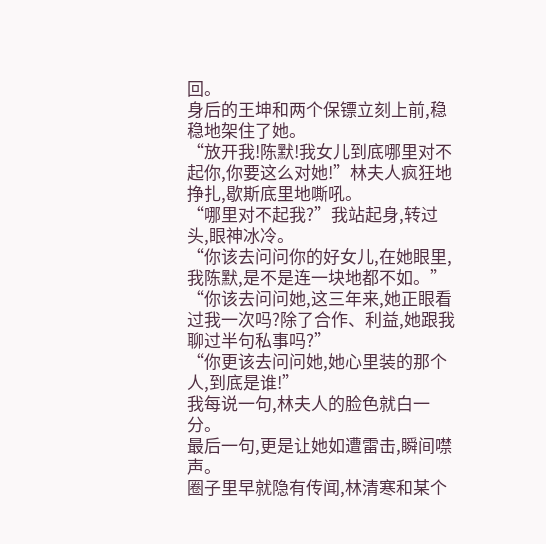回。
身后的王坤和两个保镖立刻上前,稳稳地架住了她。
“放开我!陈默!我女儿到底哪里对不起你,你要这么对她!”林夫人疯狂地挣扎,歇斯底里地嘶吼。
“哪里对不起我?”我站起身,转过头,眼神冰冷。
“你该去问问你的好女儿,在她眼里,我陈默,是不是连一块地都不如。”
“你该去问问她,这三年来,她正眼看过我一次吗?除了合作、利益,她跟我聊过半句私事吗?”
“你更该去问问她,她心里装的那个人,到底是谁!”
我每说一句,林夫人的脸色就白一分。
最后一句,更是让她如遭雷击,瞬间噤声。
圈子里早就隐有传闻,林清寒和某个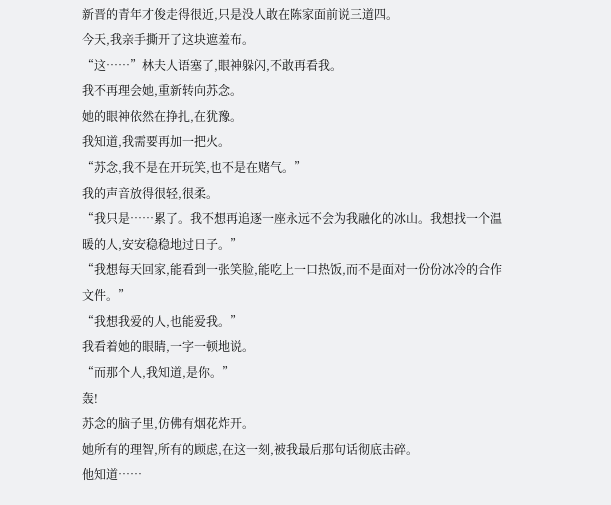新晋的青年才俊走得很近,只是没人敢在陈家面前说三道四。
今天,我亲手撕开了这块遮羞布。
“这……”林夫人语塞了,眼神躲闪,不敢再看我。
我不再理会她,重新转向苏念。
她的眼神依然在挣扎,在犹豫。
我知道,我需要再加一把火。
“苏念,我不是在开玩笑,也不是在赌气。”
我的声音放得很轻,很柔。
“我只是……累了。我不想再追逐一座永远不会为我融化的冰山。我想找一个温暖的人,安安稳稳地过日子。”
“我想每天回家,能看到一张笑脸,能吃上一口热饭,而不是面对一份份冰冷的合作文件。”
“我想我爱的人,也能爱我。”
我看着她的眼睛,一字一顿地说。
“而那个人,我知道,是你。”
轰!
苏念的脑子里,仿佛有烟花炸开。
她所有的理智,所有的顾虑,在这一刻,被我最后那句话彻底击碎。
他知道……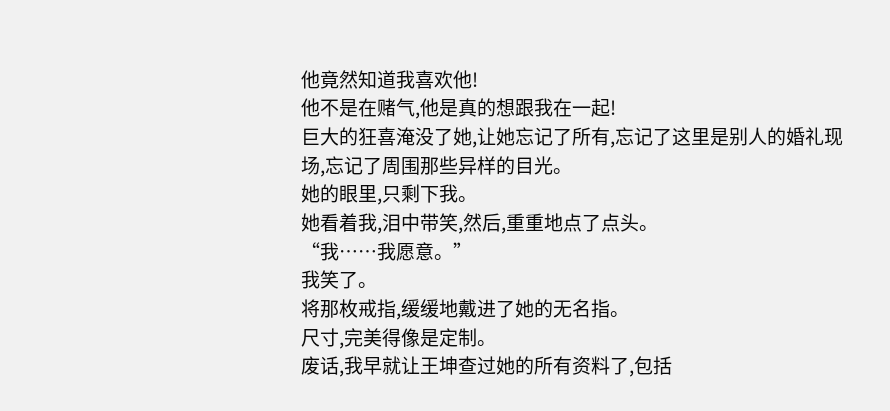他竟然知道我喜欢他!
他不是在赌气,他是真的想跟我在一起!
巨大的狂喜淹没了她,让她忘记了所有,忘记了这里是别人的婚礼现场,忘记了周围那些异样的目光。
她的眼里,只剩下我。
她看着我,泪中带笑,然后,重重地点了点头。
“我……我愿意。”
我笑了。
将那枚戒指,缓缓地戴进了她的无名指。
尺寸,完美得像是定制。
废话,我早就让王坤查过她的所有资料了,包括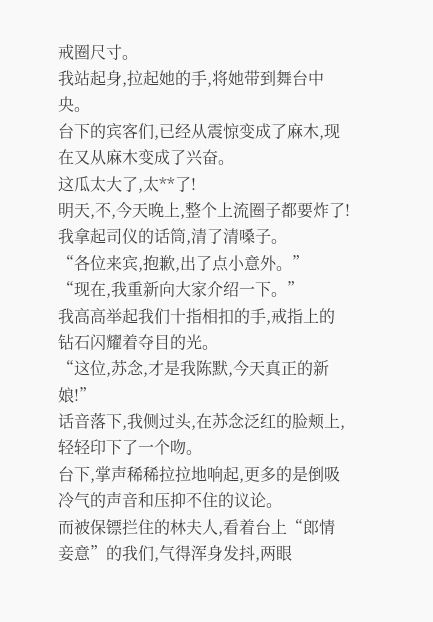戒圈尺寸。
我站起身,拉起她的手,将她带到舞台中央。
台下的宾客们,已经从震惊变成了麻木,现在又从麻木变成了兴奋。
这瓜太大了,太**了!
明天,不,今天晚上,整个上流圈子都要炸了!
我拿起司仪的话筒,清了清嗓子。
“各位来宾,抱歉,出了点小意外。”
“现在,我重新向大家介绍一下。”
我高高举起我们十指相扣的手,戒指上的钻石闪耀着夺目的光。
“这位,苏念,才是我陈默,今天真正的新娘!”
话音落下,我侧过头,在苏念泛红的脸颊上,轻轻印下了一个吻。
台下,掌声稀稀拉拉地响起,更多的是倒吸冷气的声音和压抑不住的议论。
而被保镖拦住的林夫人,看着台上“郎情妾意”的我们,气得浑身发抖,两眼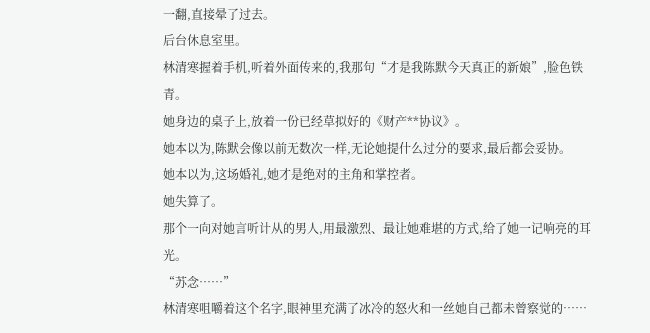一翻,直接晕了过去。
后台休息室里。
林清寒握着手机,听着外面传来的,我那句“才是我陈默今天真正的新娘”,脸色铁青。
她身边的桌子上,放着一份已经草拟好的《财产**协议》。
她本以为,陈默会像以前无数次一样,无论她提什么过分的要求,最后都会妥协。
她本以为,这场婚礼,她才是绝对的主角和掌控者。
她失算了。
那个一向对她言听计从的男人,用最激烈、最让她难堪的方式,给了她一记响亮的耳光。
“苏念……”
林清寒咀嚼着这个名字,眼神里充满了冰冷的怒火和一丝她自己都未曾察觉的……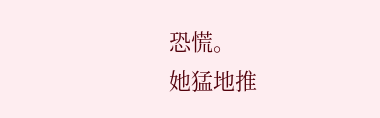恐慌。
她猛地推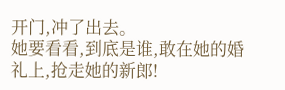开门,冲了出去。
她要看看,到底是谁,敢在她的婚礼上,抢走她的新郎!